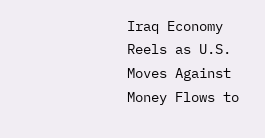Iraq Economy Reels as U.S. Moves Against Money Flows to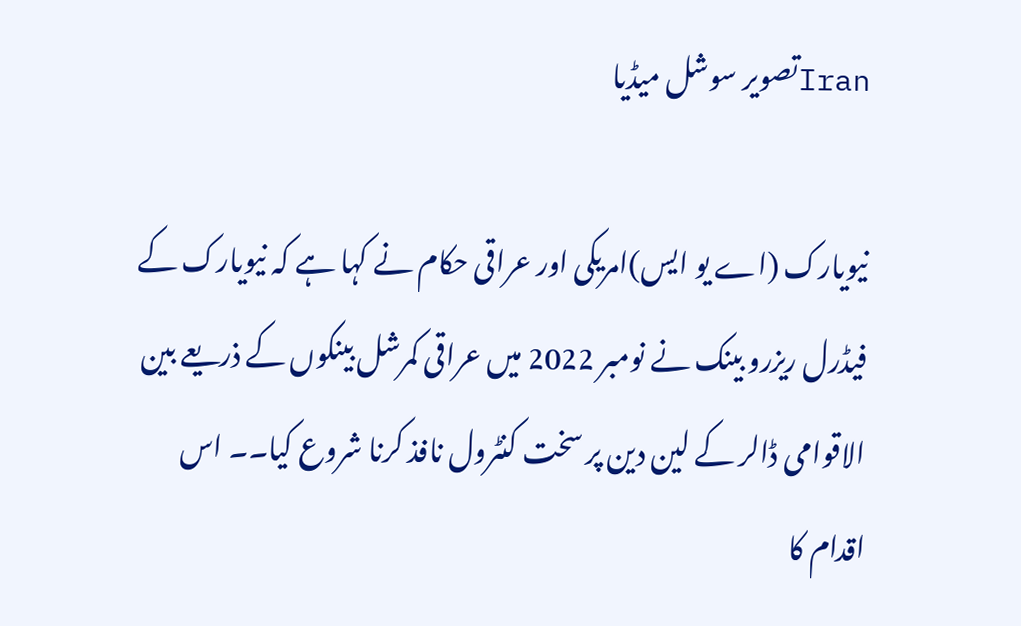Iranتصویر سوشل میڈیا

نیویارک (اے یو ایس)امریکی اور عراقی حکام نے کہا ہے کہ نیویارک کے فیڈرل ریزرو بینک نے نومبر 2022 میں عراقی کمرشل بینکوں کے ذریعے بین الاقوامی ڈالر کے لین دین پر سخت کنٹرول نافذ کرنا شروع کیا۔۔ اس اقدام کا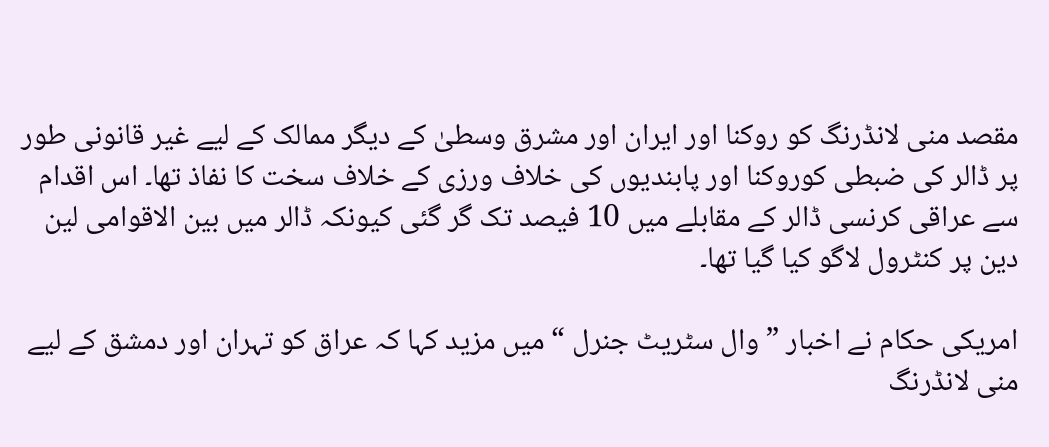مقصد منی لانڈرنگ کو روکنا اور ایران اور مشرق وسطیٰ کے دیگر ممالک کے لیے غیر قانونی طور پر ڈالر کی ضبطی کوروکنا اور پابندیوں کی خلاف ورزی کے خلاف سخت کا نفاذ تھا۔ اس اقدام سے عراقی کرنسی ڈالر کے مقابلے میں 10 فیصد تک گر گئی کیونکہ ڈالر میں بین الاقوامی لین دین پر کنٹرول لاگو کیا گیا تھا۔

امریکی حکام نے اخبار ” وال سٹریٹ جنرل “ میں مزید کہا کہ عراق کو تہران اور دمشق کے لیے منی لانڈرنگ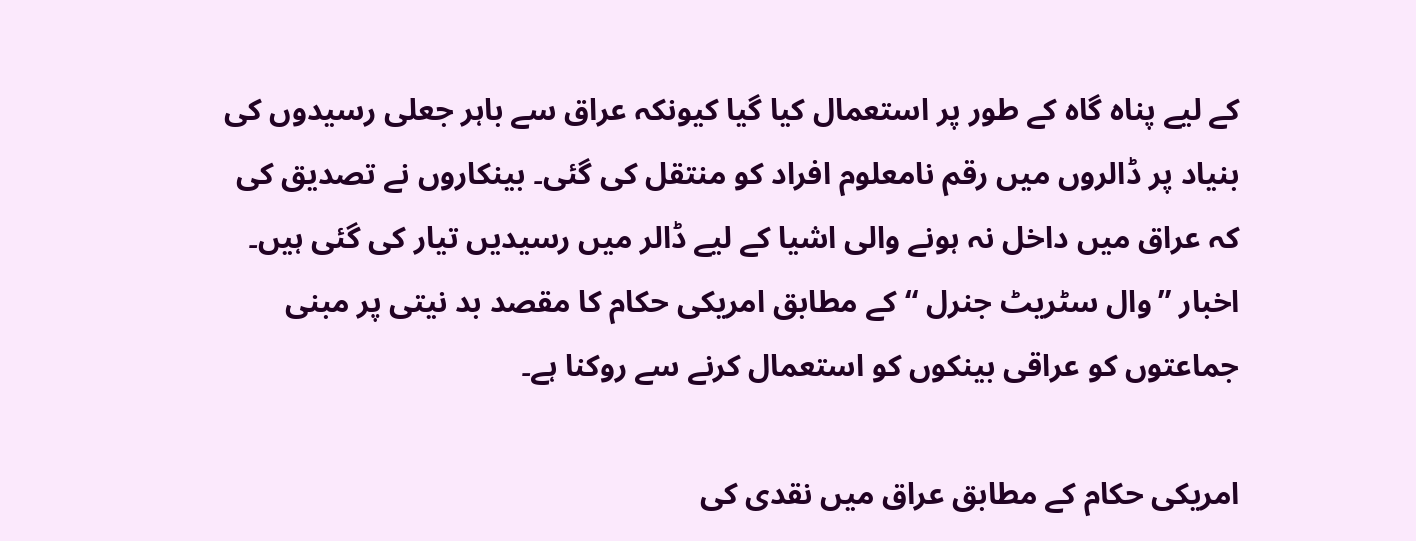کے لیے پناہ گاہ کے طور پر استعمال کیا گیا کیونکہ عراق سے باہر جعلی رسیدوں کی بنیاد پر ڈالروں میں رقم نامعلوم افراد کو منتقل کی گئی۔ بینکاروں نے تصدیق کی کہ عراق میں داخل نہ ہونے والی اشیا کے لیے ڈالر میں رسیدیں تیار کی گئی ہیں۔ اخبار ”وال سٹریٹ جنرل “کے مطابق امریکی حکام کا مقصد بد نیتی پر مبنی جماعتوں کو عراقی بینکوں کو استعمال کرنے سے روکنا ہے۔

امریکی حکام کے مطابق عراق میں نقدی کی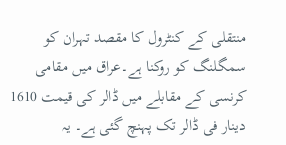منتقلی کے کنٹرول کا مقصد تہران کو سمگلنگ کو روکنا ہے۔عراق میں مقامی کرنسی کے مقابلے میں ڈالر کی قیمت 1610 دینار فی ڈالر تک پہنچ گئی ہے۔ یہ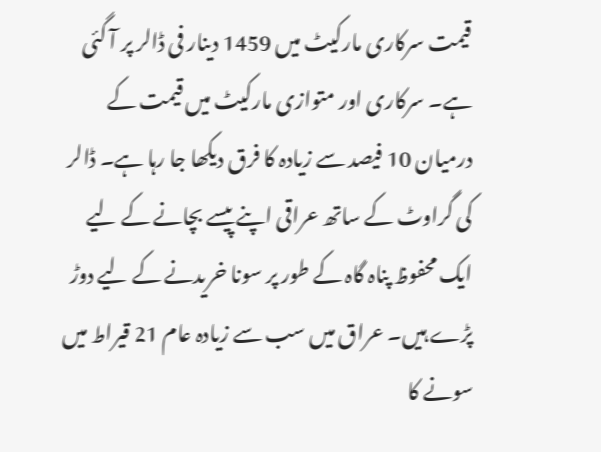قیمت سرکاری مارکیٹ میں 1459 دینار فی ڈالر پر آ گئی ہے۔ سرکاری اور متوازی مارکیٹ میں قیمت کے درمیان 10 فیصد سے زیادہ کا فرق دیکھا جا رہا ہے۔ ڈالر کی گراوٹ کے ساتھ عراقی اپنے پیسے بچانے کے لیے ایک محفوظ پناہ گاہ کے طور پر سونا خریدنے کے لیے دوڑ پڑے ہیں۔ عراق میں سب سے زیادہ عام 21 قیراط میں سونے کا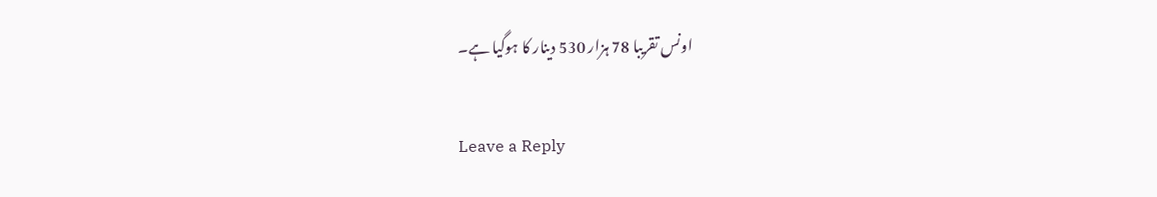اونس تقریبا 78 ہزار 530 دینار کا ہوگیا ہے۔

Leave a Reply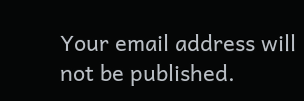Your email address will not be published.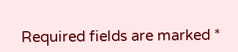Required fields are marked *